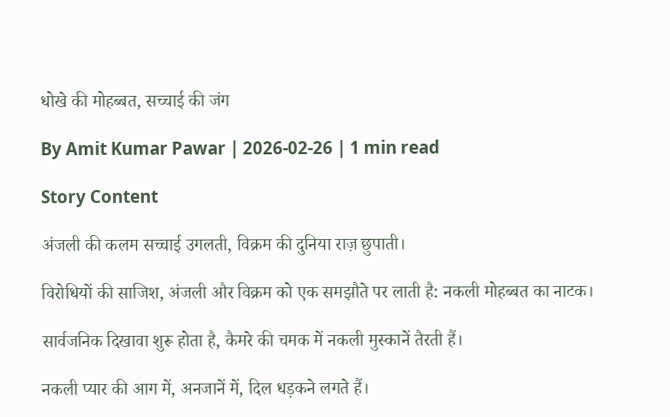धोखे की मोहब्बत, सच्चाई की जंग

By Amit Kumar Pawar | 2026-02-26 | 1 min read

Story Content

अंजली की कलम सच्चाई उगलती, विक्रम की दुनिया राज़ छुपाती।

विरोधियों की साजिश, अंजली और विक्रम को एक समझौते पर लाती है: नकली मोहब्बत का नाटक।

सार्वजनिक दिखावा शुरू होता है, कैमरे की चमक में नकली मुस्कानें तैरती हैं।

नकली प्यार की आग में, अनजानें में, दिल धड़कने लगते हैं।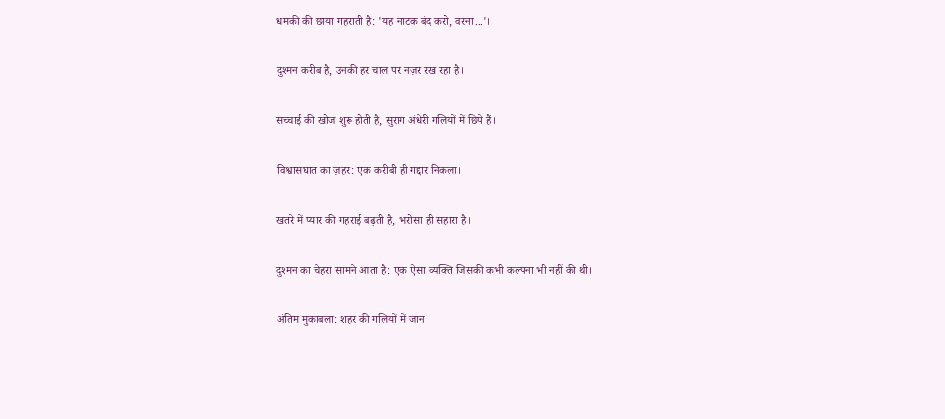धमकी की छाया गहराती है: 'यह नाटक बंद करो, वरना...'।

दुश्मन करीब है, उनकी हर चाल पर नज़र रख रहा है।

सच्चाई की खोज शुरू होती है, सुराग अंधेरी गलियों में छिपे हैं।

विश्वासघात का ज़हर: एक करीबी ही गद्दार निकला।

खतरे में प्यार की गहराई बढ़ती है, भरोसा ही सहारा है।

दुश्मन का चेहरा सामने आता है: एक ऐसा व्यक्ति जिसकी कभी कल्पना भी नहीं की थी।

अंतिम मुकाबला: शहर की गलियों में जान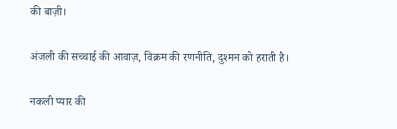की बाज़ी।

अंजली की सच्चाई की आवाज़, विक्रम की रणनीति, दुश्मन को हराती है।

नकली प्यार की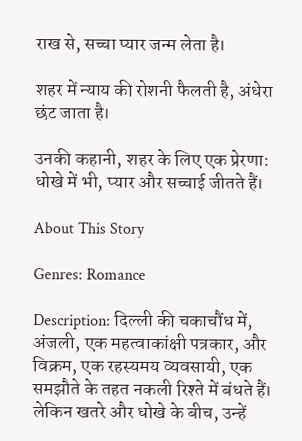राख से, सच्चा प्यार जन्म लेता है।

शहर में न्याय की रोशनी फैलती है, अंधेरा छंट जाता है।

उनकी कहानी, शहर के लिए एक प्रेरणा: धोखे में भी, प्यार और सच्चाई जीतते हैं।

About This Story

Genres: Romance

Description: दिल्ली की चकाचौंध में, अंजली, एक महत्वाकांक्षी पत्रकार, और विक्रम, एक रहस्यमय व्यवसायी, एक समझौते के तहत नकली रिश्ते में बंधते हैं। लेकिन खतरे और धोखे के बीच, उन्हें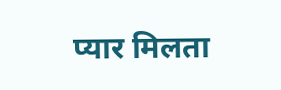प्यार मिलता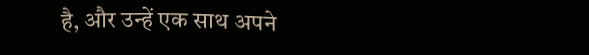है, और उन्हें एक साथ अपने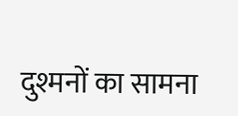दुश्मनों का सामना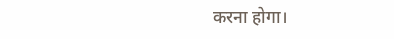करना होगा।